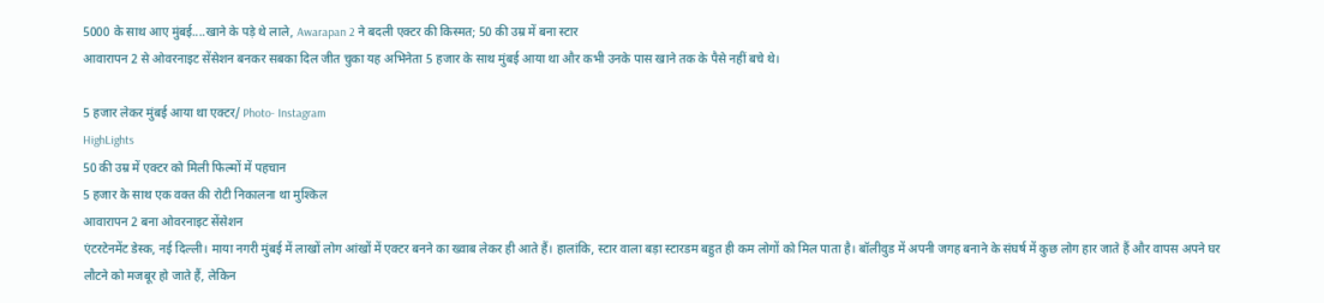5000 के साथ आए मुंबई....खाने के पड़े थे लाले, Awarapan 2 ने बदली एक्टर की किस्मत; 50 की उम्र में बना स्टार
आवारापन 2 से ओवरनाइट सेंसेशन बनकर सबका दिल जीत चुका यह अभिनेता 5 हजार के साथ मुंबई आया था और कभी उनके पास खाने तक के पैसे नहीं बचे थे।

5 हजार लेकर मुंबई आया था एक्टर/ Photo- Instagram
HighLights
50 की उम्र में एक्टर को मिली फिल्मों में पहचान
5 हजार के साथ एक वक्त की रोटी निकालना था मुश्किल
आवारापन 2 बना ओवरनाइट सेंसेशन
एंटरटेनमेंट डेस्क, नई दिल्ली। माया नगरी मुंबई में लाखों लोग आंखों में एक्टर बनने का ख्वाब लेकर ही आते हैं। हालांकि, स्टार वाला बड़ा स्टारडम बहुत ही कम लोगों को मिल पाता है। बॉलीवुड में अपनी जगह बनाने के संघर्ष में कुछ लोग हार जाते हैं और वापस अपने घर लौटने को मजबूर हो जाते हैं, लेकिन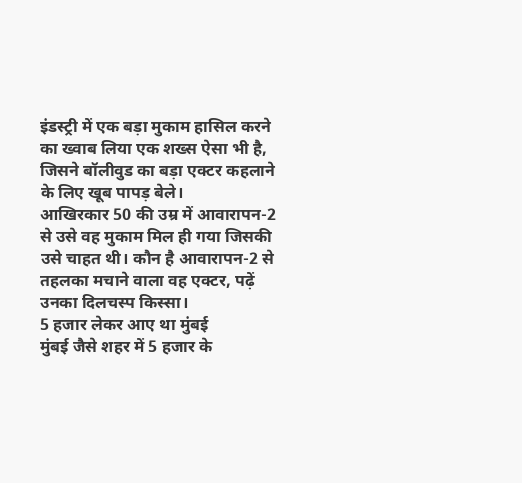इंडस्ट्री में एक बड़ा मुकाम हासिल करने का ख्वाब लिया एक शख्स ऐसा भी है, जिसने बॉलीवुड का बड़ा एक्टर कहलाने के लिए खूब पापड़ बेले।
आखिरकार 50 की उम्र में आवारापन-2 से उसे वह मुकाम मिल ही गया जिसकी उसे चाहत थी। कौन है आवारापन-2 से तहलका मचाने वाला वह एक्टर, पढ़ें उनका दिलचस्प किस्सा।
5 हजार लेकर आए था मुंबई
मुंबई जैसे शहर में 5 हजार के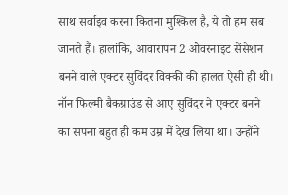साथ सर्वाइव करना कितना मुश्किल है, ये तो हम सब जानते हैं। हालांकि, आवारापन 2 ओवरनाइट सेंसेशन बनने वाले एक्टर सुविंदर विक्की की हालत ऐसी ही थी। नॉन फिल्मी बैकग्राउंड से आए सुविंदर ने एक्टर बनने का सपना बहुत ही कम उम्र में देख लिया था। उन्होंने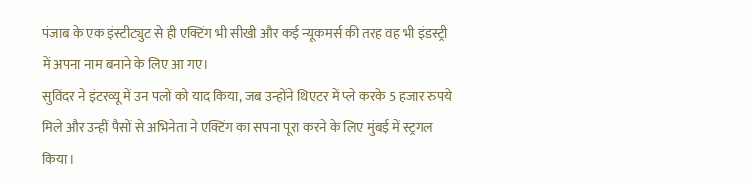पंजाब के एक इंस्टीट्युट से ही एक्टिंग भी सीखी और कई न्यूकमर्स की तरह वह भी इंडस्ट्री में अपना नाम बनाने के लिए आ गए।
सुविंदर ने इंटरव्यू में उन पलों को याद किया, जब उन्होंने थिएटर में प्ले करके 5 हजार रुपये मिले और उन्हीं पैसों से अभिनेता ने एक्टिंग का सपना पूरा करने के लिए मुंबई में स्ट्रगल किया।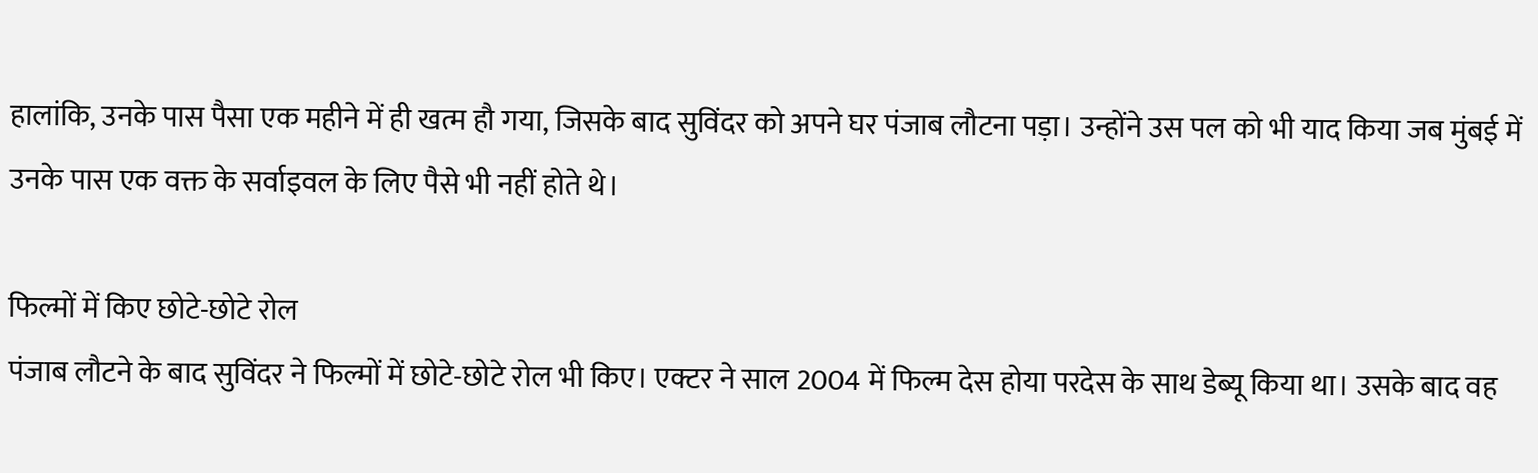हालांकि, उनके पास पैसा एक महीने में ही खत्म हौ गया, जिसके बाद सुविंदर को अपने घर पंजाब लौटना पड़ा। उन्होंने उस पल को भी याद किया जब मुंबई में उनके पास एक वक्त के सर्वाइवल के लिए पैसे भी नहीं होते थे।

फिल्मों में किए छोटे-छोटे रोल
पंजाब लौटने के बाद सुविंदर ने फिल्मों में छोटे-छोटे रोल भी किए। एक्टर ने साल 2004 में फिल्म देस होया परदेस के साथ डेब्यू किया था। उसके बाद वह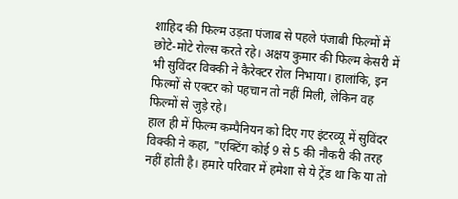शाहिद की फिल्म उड़ता पंजाब से पहले पंजाबी फिल्मों में छोटे-मोटे रोल्स करते रहे। अक्षय कुमार की फिल्म केसरी में भी सुविंदर विक्की ने कैरेक्टर रोल निभाया। हालांकि, इन फिल्मों से एक्टर को पहचान तो नहीं मिली, लेकिन वह फिल्मों से जुड़े रहे।
हाल ही में फिल्म कम्पैनियन को दिए गए इंटरव्यू में सुविंदर विक्की ने कहा, "एक्टिंग कोई 9 से 5 की नौकरी की तरह नहीं होती है। हमारे परिवार में हमेशा से ये ट्रेंड था कि या तो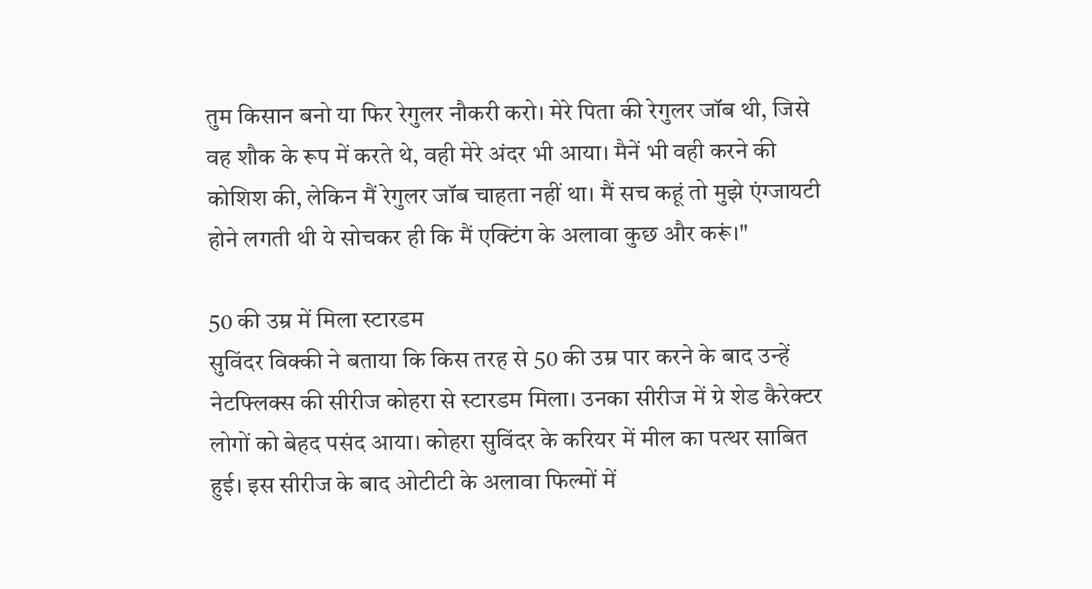तुम किसान बनो या फिर रेगुलर नौकरी करो। मेरे पिता की रेगुलर जॉब थी, जिसे वह शौक के रूप में करते थे, वही मेरे अंदर भी आया। मैनें भी वही करने की कोशिश की, लेकिन मैं रेगुलर जॉब चाहता नहीं था। मैं सच कहूं तो मुझे एंग्जायटी होने लगती थी ये सोचकर ही कि मैं एक्टिंग के अलावा कुछ और करूं।"

50 की उम्र में मिला स्टारडम
सुविंदर विक्की ने बताया कि किस तरह से 50 की उम्र पार करने के बाद उन्हें नेटफ्लिक्स की सीरीज कोहरा से स्टारडम मिला। उनका सीरीज में ग्रे शेड कैरेक्टर लोगों को बेहद पसंद आया। कोहरा सुविंदर के करियर में मील का पत्थर साबित हुई। इस सीरीज के बाद ओटीटी के अलावा फिल्मों में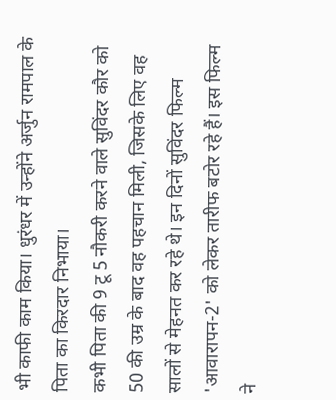भी काफी काम किया। धुरंधर में उन्होंने अर्जुन रामपाल के पिता का किरदार निभाया।
कभी पिता की 9 टू 5 नौकरी करने वाले सुविंदर कौर को 50 की उम्र के बाद वह पहचान मिली, जिसके लिए वह सालों से मेहनत कर रहे थे। इन दिनों सुविंदर फिल्म 'आवारापन-2' को लेकर तारीफ बटोर रहे हैं। इस फिल्म ने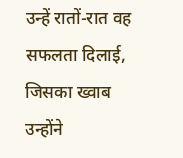उन्हें रातों-रात वह सफलता दिलाई, जिसका ख्वाब उन्होंने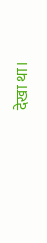देखा था।